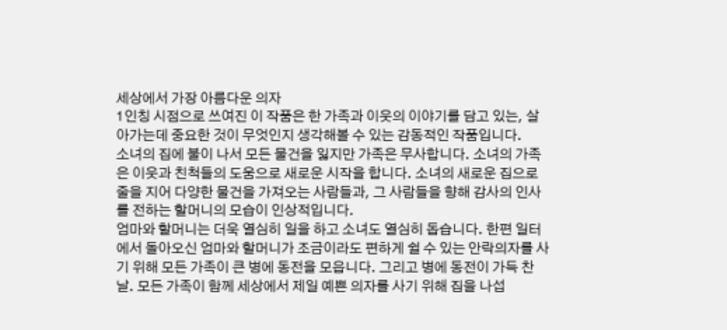세상에서 가장 아름다운 의자
1인칭 시점으로 쓰여진 이 작품은 한 가족과 이웃의 이야기를 담고 있는, 살아가는데 중요한 것이 무엇인지 생각해볼 수 있는 감동적인 작품입니다.
소녀의 집에 불이 나서 모든 물건을 잃지만 가족은 무사합니다. 소녀의 가족은 이웃과 친척들의 도움으로 새로운 시작을 합니다. 소녀의 새로운 집으로 줄을 지어 다양한 물건을 가져오는 사람들과, 그 사람들을 향해 감사의 인사를 전하는 할머니의 모습이 인상적입니다.
엄마와 할머니는 더욱 열심히 일을 하고 소녀도 열심히 돕습니다. 한편 일터에서 돌아오신 엄마와 할머니가 조금이라도 편하게 쉴 수 있는 안락의자를 사기 위해 모든 가족이 큰 병에 동전을 모읍니다. 그리고 병에 동전이 가득 찬 날. 모든 가족이 함께 세상에서 제일 예쁜 의자를 사기 위해 집을 나섭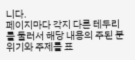니다.
페이지마다 각지 다른 테두리를 둘러서 해당 내용의 주된 분위기와 주제를 표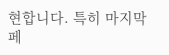현합니다. 특히 마지막 페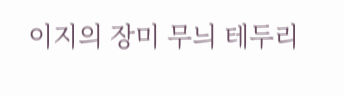이지의 장미 무늬 테두리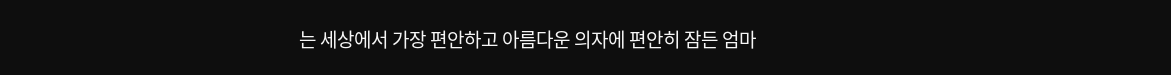는 세상에서 가장 편안하고 아름다운 의자에 편안히 잠든 엄마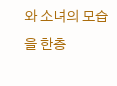와 소녀의 모습을 한층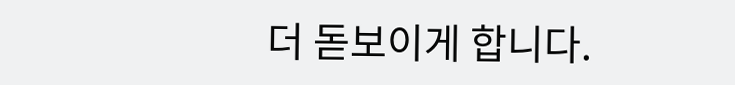더 돋보이게 합니다.